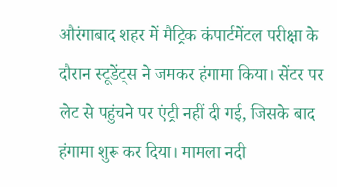औरंगाबाद शहर में मैट्रिक कंपार्टमेंटल परीक्षा के दौरान स्टूडेंट्स ने जमकर हंगामा किया। सेंटर पर लेट से पहुंचने पर एंट्री नहीं दी गई, जिसके बाद हंगामा शुरू कर दिया। मामला नदी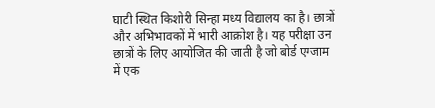घाटी स्थित किशोरी सिन्हा मध्य विद्यालय का है। छात्रों और अभिभावकों में भारी आक्रोश है। यह परीक्षा उन छात्रों के लिए आयोजित की जाती है जो बोर्ड एग्जाम में एक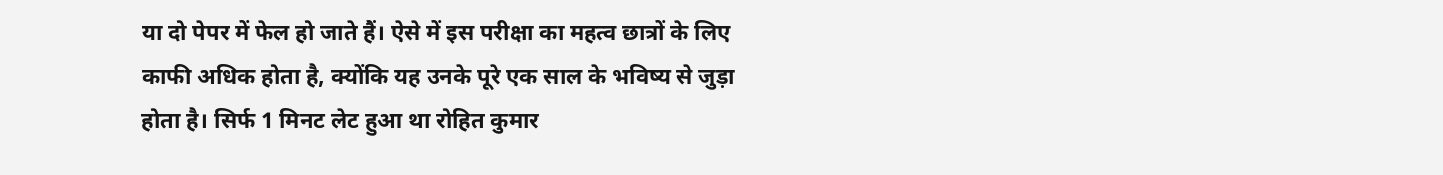या दो पेपर में फेल हो जाते हैं। ऐसे में इस परीक्षा का महत्व छात्रों के लिए काफी अधिक होता है, क्योंकि यह उनके पूरे एक साल के भविष्य से जुड़ा होता है। सिर्फ 1 मिनट लेट हुआ था रोहित कुमार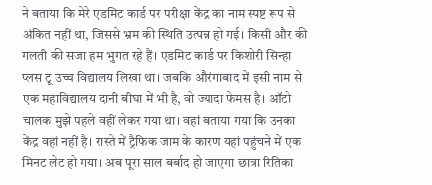ने बताया कि मेरे एडमिट कार्ड पर परीक्षा केंद्र का नाम स्पष्ट रूप से अंकित नहीं था, जिससे भ्रम की स्थिति उत्पन्न हो गई। किसी और की गलती की सजा हम भुगत रहे हैं। एडमिट कार्ड पर किशोरी सिन्हा प्लस टू उच्च विद्यालय लिखा था। जबकि औरंगाबाद में इसी नाम से एक महाविद्यालय दानी बीघा में भी है, वो ज्यादा फेमस है। ऑटो चालक मुझे पहले वहीं लेकर गया था। वहां बताया गया कि उनका केंद्र वहां नहीं है। रास्ते में ट्रैफिक जाम के कारण यहां पहुंचने में एक मिनट लेट हो गया। अब पूरा साल बर्बाद हो जाएगा छात्रा रितिका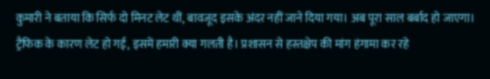कुमारी ने बताया कि सिर्फ दो मिनट लेट थीं, बावजूद इसके अंदर नहीं जाने दिया गया। अब पूरा साल बर्बाद हो जाएगा। ट्रैफिक के कारण लेट हो गई, इसमें हमारी क्या गलती है। प्रशासन से हस्तक्षेप की मांग हंगामा कर रहे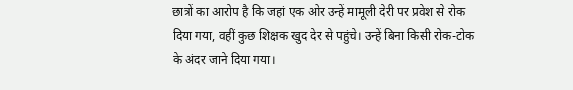छात्रों का आरोप है कि जहां एक ओर उन्हें मामूली देरी पर प्रवेश से रोक दिया गया, वहीं कुछ शिक्षक खुद देर से पहुंचे। उन्हें बिना किसी रोक-टोक के अंदर जाने दिया गया।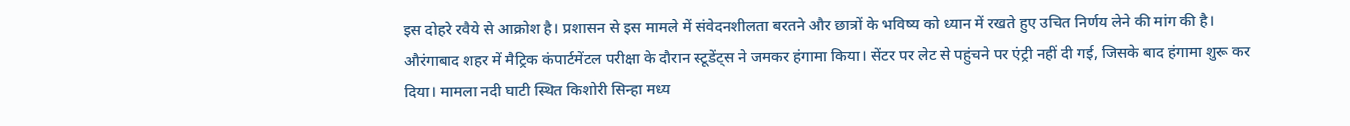इस दोहरे रवैये से आक्रोश है। प्रशासन से इस मामले में संवेदनशीलता बरतने और छात्रों के भविष्य को ध्यान में रखते हुए उचित निर्णय लेने की मांग की है। औरंगाबाद शहर में मैट्रिक कंपार्टमेंटल परीक्षा के दौरान स्टूडेंट्स ने जमकर हंगामा किया। सेंटर पर लेट से पहुंचने पर एंट्री नहीं दी गई, जिसके बाद हंगामा शुरू कर दिया। मामला नदी घाटी स्थित किशोरी सिन्हा मध्य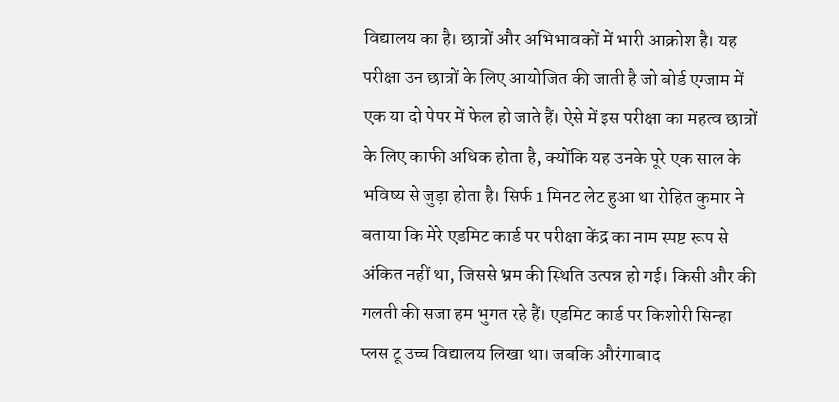विद्यालय का है। छात्रों और अभिभावकों में भारी आक्रोश है। यह परीक्षा उन छात्रों के लिए आयोजित की जाती है जो बोर्ड एग्जाम में एक या दो पेपर में फेल हो जाते हैं। ऐसे में इस परीक्षा का महत्व छात्रों के लिए काफी अधिक होता है, क्योंकि यह उनके पूरे एक साल के भविष्य से जुड़ा होता है। सिर्फ 1 मिनट लेट हुआ था रोहित कुमार ने बताया कि मेरे एडमिट कार्ड पर परीक्षा केंद्र का नाम स्पष्ट रूप से अंकित नहीं था, जिससे भ्रम की स्थिति उत्पन्न हो गई। किसी और की गलती की सजा हम भुगत रहे हैं। एडमिट कार्ड पर किशोरी सिन्हा प्लस टू उच्च विद्यालय लिखा था। जबकि औरंगाबाद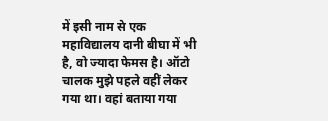में इसी नाम से एक महाविद्यालय दानी बीघा में भी है, वो ज्यादा फेमस है। ऑटो चालक मुझे पहले वहीं लेकर गया था। वहां बताया गया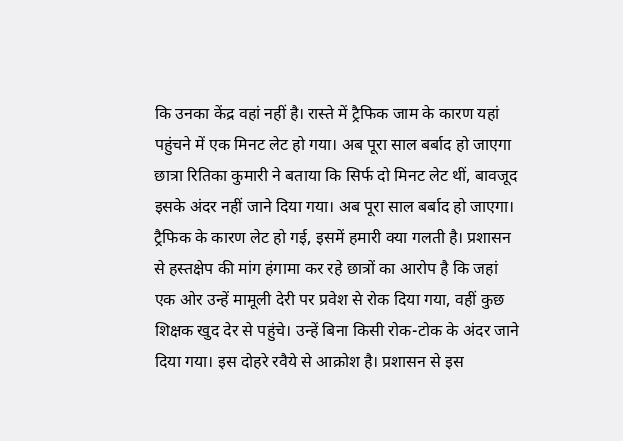कि उनका केंद्र वहां नहीं है। रास्ते में ट्रैफिक जाम के कारण यहां पहुंचने में एक मिनट लेट हो गया। अब पूरा साल बर्बाद हो जाएगा छात्रा रितिका कुमारी ने बताया कि सिर्फ दो मिनट लेट थीं, बावजूद इसके अंदर नहीं जाने दिया गया। अब पूरा साल बर्बाद हो जाएगा। ट्रैफिक के कारण लेट हो गई, इसमें हमारी क्या गलती है। प्रशासन से हस्तक्षेप की मांग हंगामा कर रहे छात्रों का आरोप है कि जहां एक ओर उन्हें मामूली देरी पर प्रवेश से रोक दिया गया, वहीं कुछ शिक्षक खुद देर से पहुंचे। उन्हें बिना किसी रोक-टोक के अंदर जाने दिया गया। इस दोहरे रवैये से आक्रोश है। प्रशासन से इस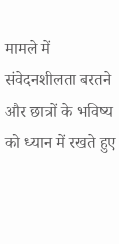मामले में संवेदनशीलता बरतने और छात्रों के भविष्य को ध्यान में रखते हुए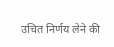उचित निर्णय लेने की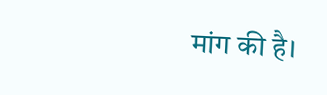मांग की है।